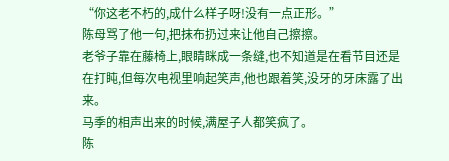“你这老不朽的,成什么样子呀!没有一点正形。”
陈母骂了他一句,把抹布扔过来让他自己擦擦。
老爷子靠在藤椅上,眼睛眯成一条缝,也不知道是在看节目还是在打盹,但每次电视里响起笑声,他也跟着笑,没牙的牙床露了出来。
马季的相声出来的时候,满屋子人都笑疯了。
陈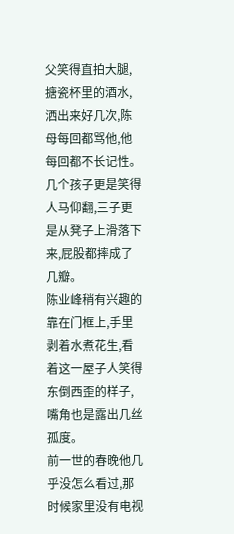父笑得直拍大腿,搪瓷杯里的酒水,洒出来好几次,陈母每回都骂他,他每回都不长记性。
几个孩子更是笑得人马仰翻,三子更是从凳子上滑落下来,屁股都摔成了几瓣。
陈业峰稍有兴趣的靠在门框上,手里剥着水煮花生,看着这一屋子人笑得东倒西歪的样子,嘴角也是露出几丝孤度。
前一世的春晚他几乎没怎么看过,那时候家里没有电视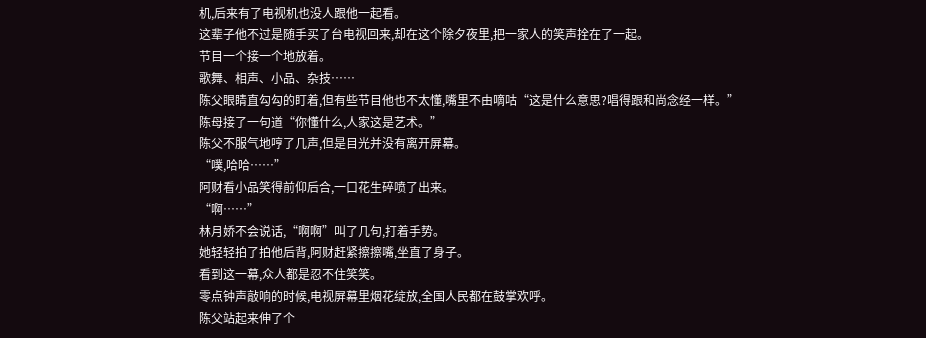机,后来有了电视机也没人跟他一起看。
这辈子他不过是随手买了台电视回来,却在这个除夕夜里,把一家人的笑声拴在了一起。
节目一个接一个地放着。
歌舞、相声、小品、杂技……
陈父眼睛直勾勾的盯着,但有些节目他也不太懂,嘴里不由嘀咕“这是什么意思?唱得跟和尚念经一样。”
陈母接了一句道“你懂什么,人家这是艺术。”
陈父不服气地哼了几声,但是目光并没有离开屏幕。
“噗,哈哈……”
阿财看小品笑得前仰后合,一口花生碎喷了出来。
“啊……”
林月娇不会说话,“啊啊”叫了几句,打着手势。
她轻轻拍了拍他后背,阿财赶紧擦擦嘴,坐直了身子。
看到这一幕,众人都是忍不住笑笑。
零点钟声敲响的时候,电视屏幕里烟花绽放,全国人民都在鼓掌欢呼。
陈父站起来伸了个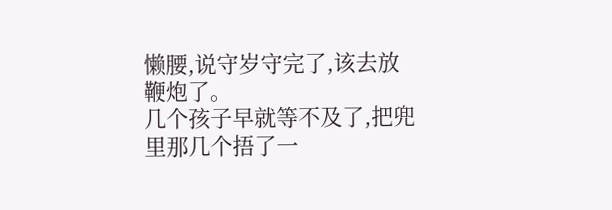懒腰,说守岁守完了,该去放鞭炮了。
几个孩子早就等不及了,把兜里那几个捂了一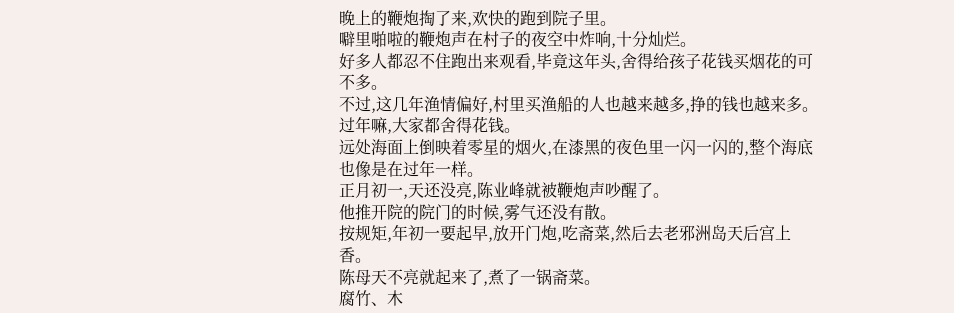晚上的鞭炮掏了来,欢快的跑到院子里。
噼里啪啦的鞭炮声在村子的夜空中炸响,十分灿烂。
好多人都忍不住跑出来观看,毕竟这年头,舍得给孩子花钱买烟花的可不多。
不过,这几年渔情偏好,村里买渔船的人也越来越多,挣的钱也越来多。
过年嘛,大家都舍得花钱。
远处海面上倒映着零星的烟火,在漆黑的夜色里一闪一闪的,整个海底也像是在过年一样。
正月初一,天还没亮,陈业峰就被鞭炮声吵醒了。
他推开院的院门的时候,雾气还没有散。
按规矩,年初一要起早,放开门炮,吃斋菜,然后去老邪洲岛天后宫上香。
陈母天不亮就起来了,煮了一锅斋菜。
腐竹、木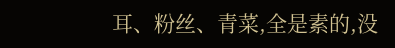耳、粉丝、青菜,全是素的,没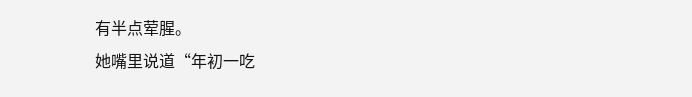有半点荤腥。
她嘴里说道“年初一吃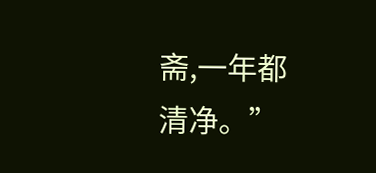斋,一年都清净。”